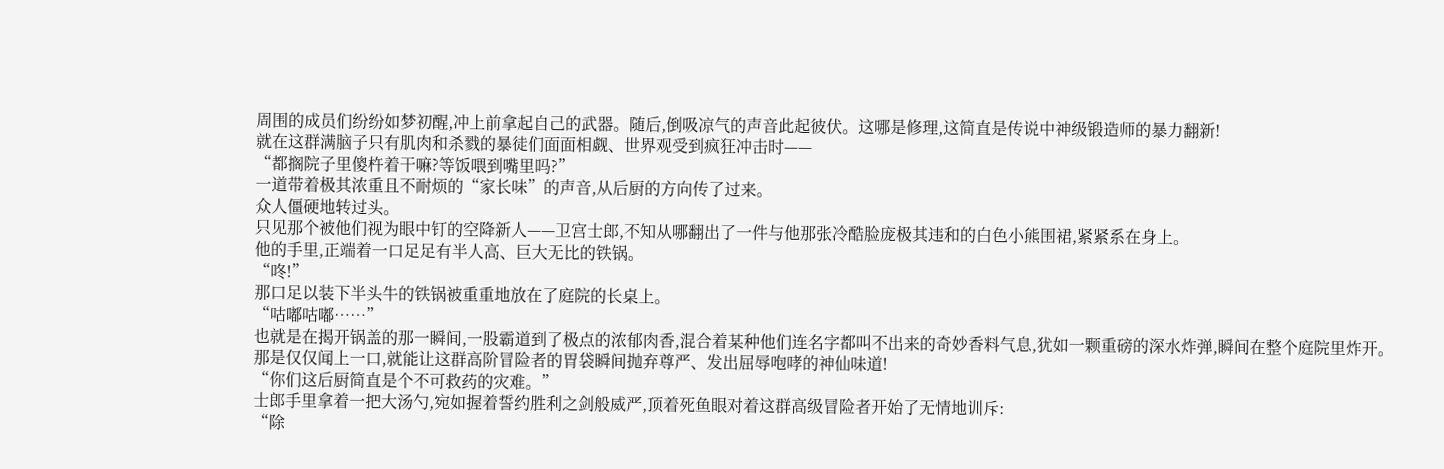周围的成员们纷纷如梦初醒,冲上前拿起自己的武器。随后,倒吸凉气的声音此起彼伏。这哪是修理,这简直是传说中神级锻造师的暴力翻新!
就在这群满脑子只有肌肉和杀戮的暴徒们面面相觑、世界观受到疯狂冲击时——
“都搁院子里傻杵着干嘛?等饭喂到嘴里吗?”
一道带着极其浓重且不耐烦的“家长味”的声音,从后厨的方向传了过来。
众人僵硬地转过头。
只见那个被他们视为眼中钉的空降新人——卫宫士郎,不知从哪翻出了一件与他那张冷酷脸庞极其违和的白色小熊围裙,紧紧系在身上。
他的手里,正端着一口足足有半人高、巨大无比的铁锅。
“咚!”
那口足以装下半头牛的铁锅被重重地放在了庭院的长桌上。
“咕嘟咕嘟……”
也就是在揭开锅盖的那一瞬间,一股霸道到了极点的浓郁肉香,混合着某种他们连名字都叫不出来的奇妙香料气息,犹如一颗重磅的深水炸弹,瞬间在整个庭院里炸开。
那是仅仅闻上一口,就能让这群高阶冒险者的胃袋瞬间抛弃尊严、发出屈辱咆哮的神仙味道!
“你们这后厨简直是个不可救药的灾难。”
士郎手里拿着一把大汤勺,宛如握着誓约胜利之剑般威严,顶着死鱼眼对着这群高级冒险者开始了无情地训斥:
“除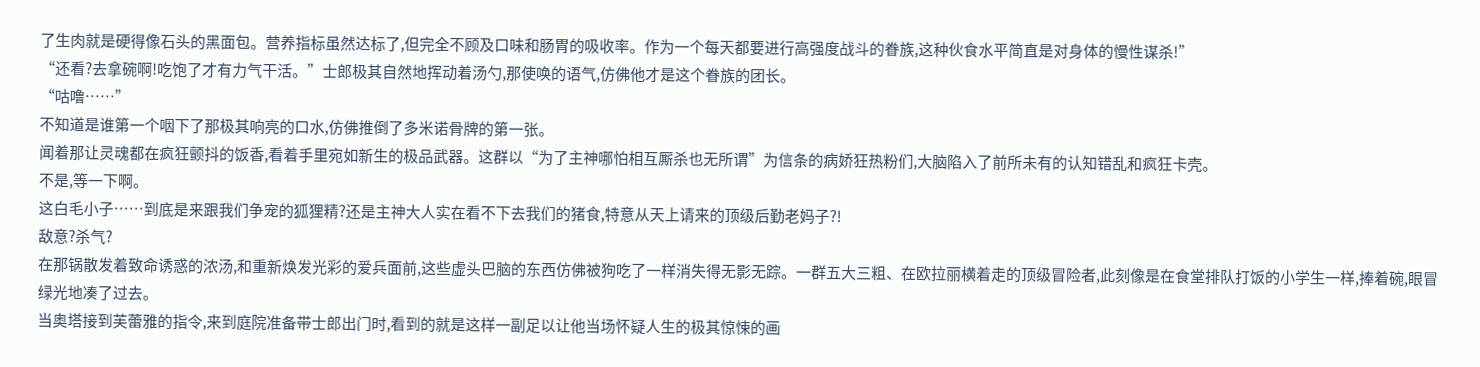了生肉就是硬得像石头的黑面包。营养指标虽然达标了,但完全不顾及口味和肠胃的吸收率。作为一个每天都要进行高强度战斗的眷族,这种伙食水平简直是对身体的慢性谋杀!”
“还看?去拿碗啊!吃饱了才有力气干活。”士郎极其自然地挥动着汤勺,那使唤的语气,仿佛他才是这个眷族的团长。
“咕噜……”
不知道是谁第一个咽下了那极其响亮的口水,仿佛推倒了多米诺骨牌的第一张。
闻着那让灵魂都在疯狂颤抖的饭香,看着手里宛如新生的极品武器。这群以“为了主神哪怕相互厮杀也无所谓”为信条的病娇狂热粉们,大脑陷入了前所未有的认知错乱和疯狂卡壳。
不是,等一下啊。
这白毛小子……到底是来跟我们争宠的狐狸精?还是主神大人实在看不下去我们的猪食,特意从天上请来的顶级后勤老妈子?!
敌意?杀气?
在那锅散发着致命诱惑的浓汤,和重新焕发光彩的爱兵面前,这些虚头巴脑的东西仿佛被狗吃了一样消失得无影无踪。一群五大三粗、在欧拉丽横着走的顶级冒险者,此刻像是在食堂排队打饭的小学生一样,捧着碗,眼冒绿光地凑了过去。
当奥塔接到芙蕾雅的指令,来到庭院准备带士郎出门时,看到的就是这样一副足以让他当场怀疑人生的极其惊悚的画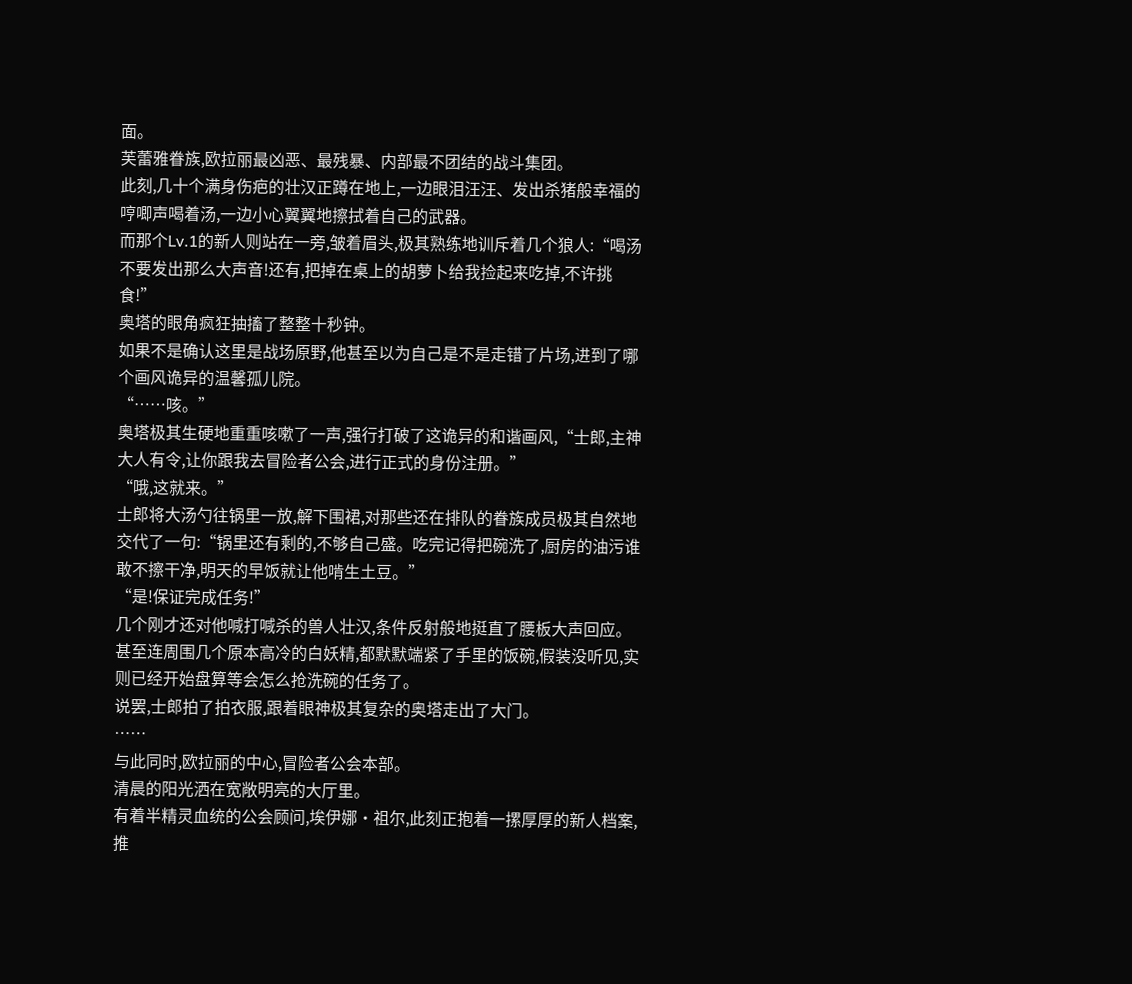面。
芙蕾雅眷族,欧拉丽最凶恶、最残暴、内部最不团结的战斗集团。
此刻,几十个满身伤疤的壮汉正蹲在地上,一边眼泪汪汪、发出杀猪般幸福的哼唧声喝着汤,一边小心翼翼地擦拭着自己的武器。
而那个Lv.1的新人则站在一旁,皱着眉头,极其熟练地训斥着几个狼人:“喝汤不要发出那么大声音!还有,把掉在桌上的胡萝卜给我捡起来吃掉,不许挑食!”
奥塔的眼角疯狂抽搐了整整十秒钟。
如果不是确认这里是战场原野,他甚至以为自己是不是走错了片场,进到了哪个画风诡异的温馨孤儿院。
“……咳。”
奥塔极其生硬地重重咳嗽了一声,强行打破了这诡异的和谐画风,“士郎,主神大人有令,让你跟我去冒险者公会,进行正式的身份注册。”
“哦,这就来。”
士郎将大汤勺往锅里一放,解下围裙,对那些还在排队的眷族成员极其自然地交代了一句:“锅里还有剩的,不够自己盛。吃完记得把碗洗了,厨房的油污谁敢不擦干净,明天的早饭就让他啃生土豆。”
“是!保证完成任务!”
几个刚才还对他喊打喊杀的兽人壮汉,条件反射般地挺直了腰板大声回应。甚至连周围几个原本高冷的白妖精,都默默端紧了手里的饭碗,假装没听见,实则已经开始盘算等会怎么抢洗碗的任务了。
说罢,士郎拍了拍衣服,跟着眼神极其复杂的奥塔走出了大门。
……
与此同时,欧拉丽的中心,冒险者公会本部。
清晨的阳光洒在宽敞明亮的大厅里。
有着半精灵血统的公会顾问,埃伊娜·祖尔,此刻正抱着一摞厚厚的新人档案,推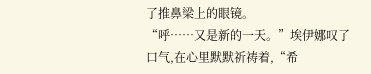了推鼻梁上的眼镜。
“呼……又是新的一天。”埃伊娜叹了口气,在心里默默祈祷着,“希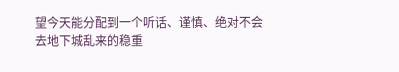望今天能分配到一个听话、谨慎、绝对不会去地下城乱来的稳重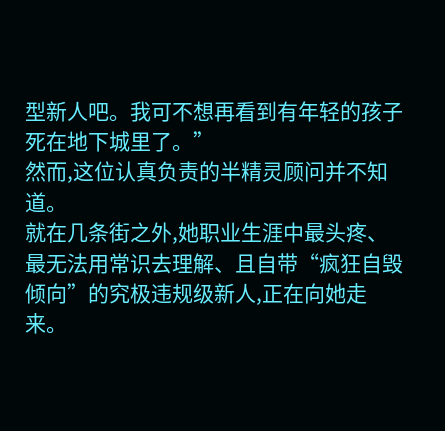型新人吧。我可不想再看到有年轻的孩子死在地下城里了。”
然而,这位认真负责的半精灵顾问并不知道。
就在几条街之外,她职业生涯中最头疼、最无法用常识去理解、且自带“疯狂自毁倾向”的究极违规级新人,正在向她走来。